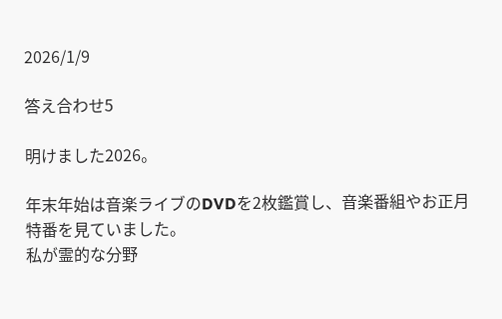2026/1/9

答え合わせ5

明けました2026。

年末年始は音楽ライブのDVDを2枚鑑賞し、音楽番組やお正月特番を見ていました。
私が霊的な分野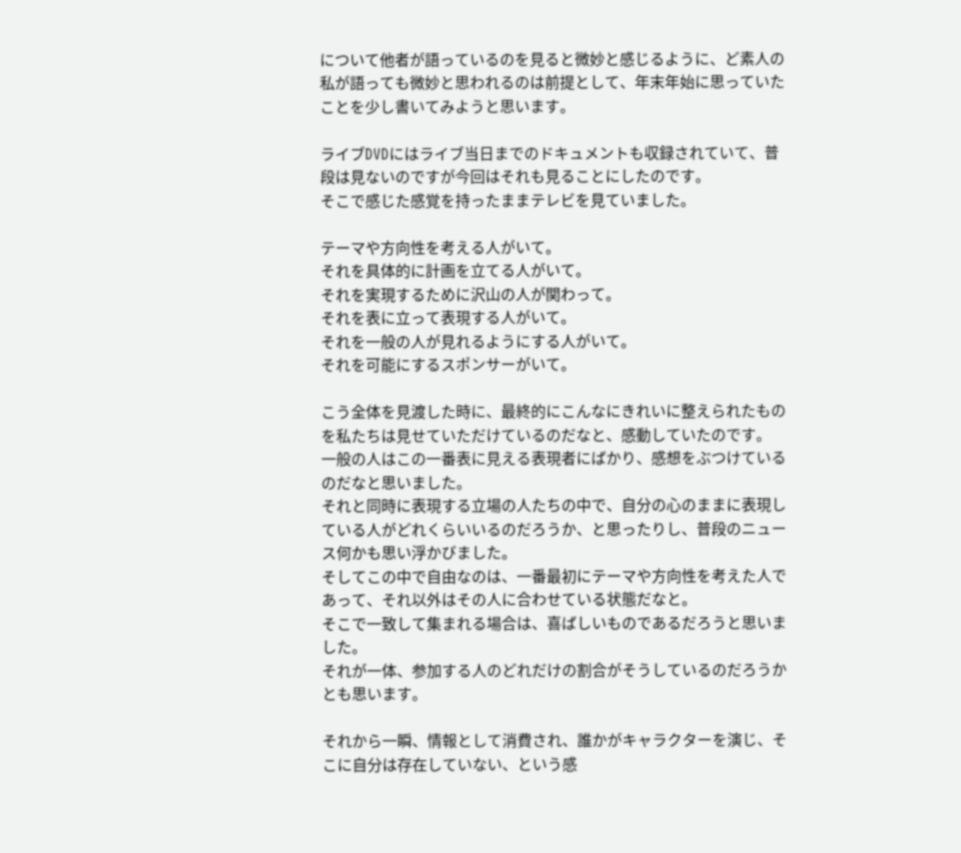について他者が語っているのを見ると微妙と感じるように、ど素人の私が語っても微妙と思われるのは前提として、年末年始に思っていたことを少し書いてみようと思います。

ライブDVDにはライブ当日までのドキュメントも収録されていて、普段は見ないのですが今回はそれも見ることにしたのです。
そこで感じた感覚を持ったままテレビを見ていました。

テーマや方向性を考える人がいて。
それを具体的に計画を立てる人がいて。
それを実現するために沢山の人が関わって。
それを表に立って表現する人がいて。
それを一般の人が見れるようにする人がいて。
それを可能にするスポンサーがいて。

こう全体を見渡した時に、最終的にこんなにきれいに整えられたものを私たちは見せていただけているのだなと、感動していたのです。
一般の人はこの一番表に見える表現者にばかり、感想をぶつけているのだなと思いました。
それと同時に表現する立場の人たちの中で、自分の心のままに表現している人がどれくらいいるのだろうか、と思ったりし、普段のニュース何かも思い浮かびました。
そしてこの中で自由なのは、一番最初にテーマや方向性を考えた人であって、それ以外はその人に合わせている状態だなと。
そこで一致して集まれる場合は、喜ばしいものであるだろうと思いました。
それが一体、参加する人のどれだけの割合がそうしているのだろうかとも思います。

それから一瞬、情報として消費され、誰かがキャラクターを演じ、そこに自分は存在していない、という感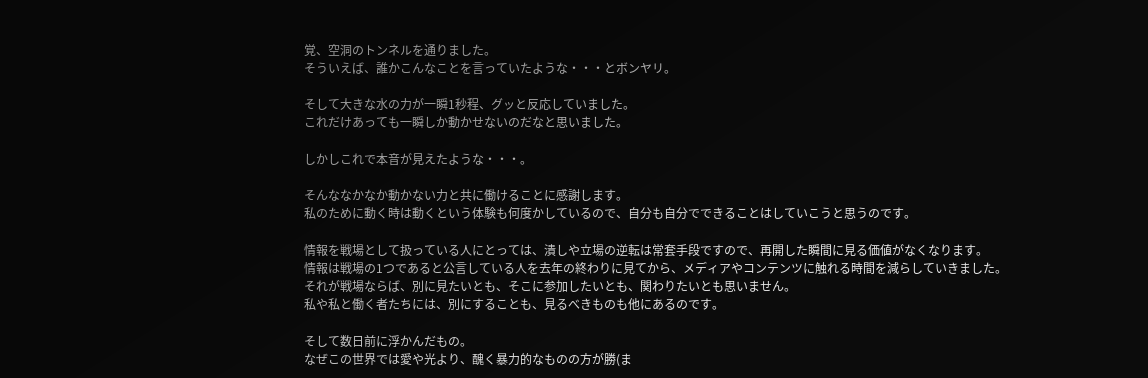覚、空洞のトンネルを通りました。
そういえば、誰かこんなことを言っていたような・・・とボンヤリ。

そして大きな水の力が一瞬1秒程、グッと反応していました。
これだけあっても一瞬しか動かせないのだなと思いました。

しかしこれで本音が見えたような・・・。

そんななかなか動かない力と共に働けることに感謝します。
私のために動く時は動くという体験も何度かしているので、自分も自分でできることはしていこうと思うのです。

情報を戦場として扱っている人にとっては、潰しや立場の逆転は常套手段ですので、再開した瞬間に見る価値がなくなります。
情報は戦場の1つであると公言している人を去年の終わりに見てから、メディアやコンテンツに触れる時間を減らしていきました。
それが戦場ならば、別に見たいとも、そこに参加したいとも、関わりたいとも思いません。
私や私と働く者たちには、別にすることも、見るべきものも他にあるのです。

そして数日前に浮かんだもの。
なぜこの世界では愛や光より、醜く暴力的なものの方が勝(ま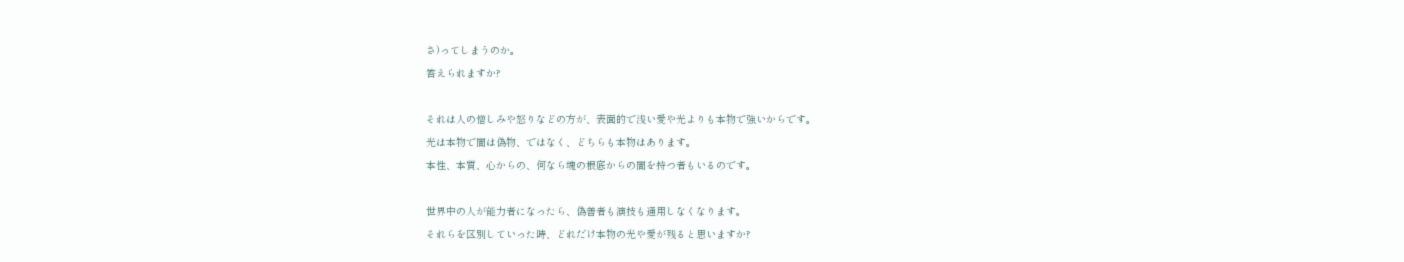さ)ってしまうのか。
答えられますか?

それは人の憎しみや怒りなどの方が、表面的で浅い愛や光よりも本物で強いからです。
光は本物で闇は偽物、ではなく、どちらも本物はあります。
本性、本質、心からの、何なら魂の根底からの闇を持つ者もいるのです。

世界中の人が能力者になったら、偽善者も演技も通用しなくなります。
それらを区別していった時、どれだけ本物の光や愛が残ると思いますか?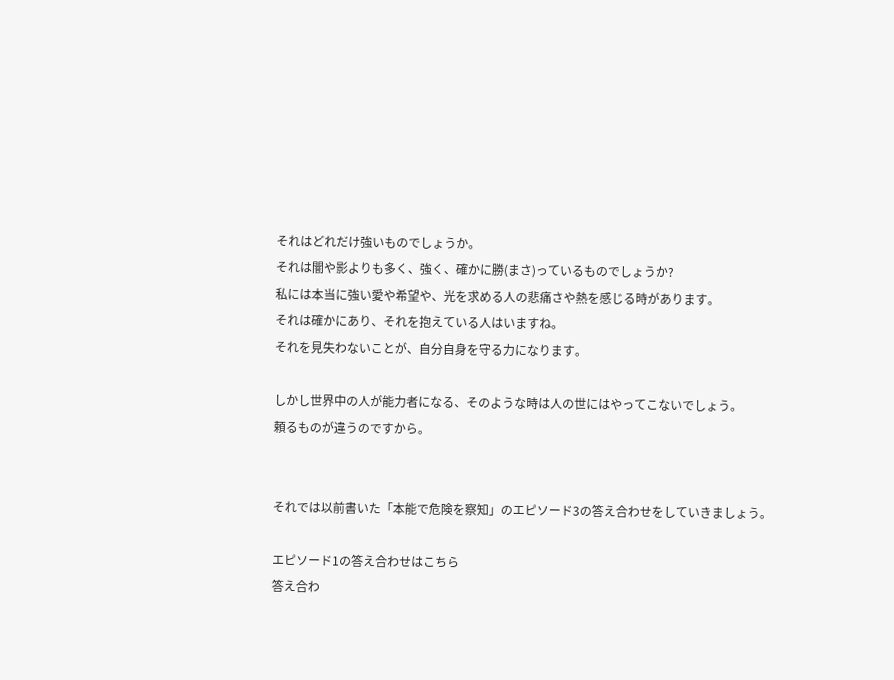それはどれだけ強いものでしょうか。
それは闇や影よりも多く、強く、確かに勝(まさ)っているものでしょうか?
私には本当に強い愛や希望や、光を求める人の悲痛さや熱を感じる時があります。
それは確かにあり、それを抱えている人はいますね。
それを見失わないことが、自分自身を守る力になります。

しかし世界中の人が能力者になる、そのような時は人の世にはやってこないでしょう。
頼るものが違うのですから。


それでは以前書いた「本能で危険を察知」のエピソード3の答え合わせをしていきましょう。

エピソード1の答え合わせはこちら
答え合わ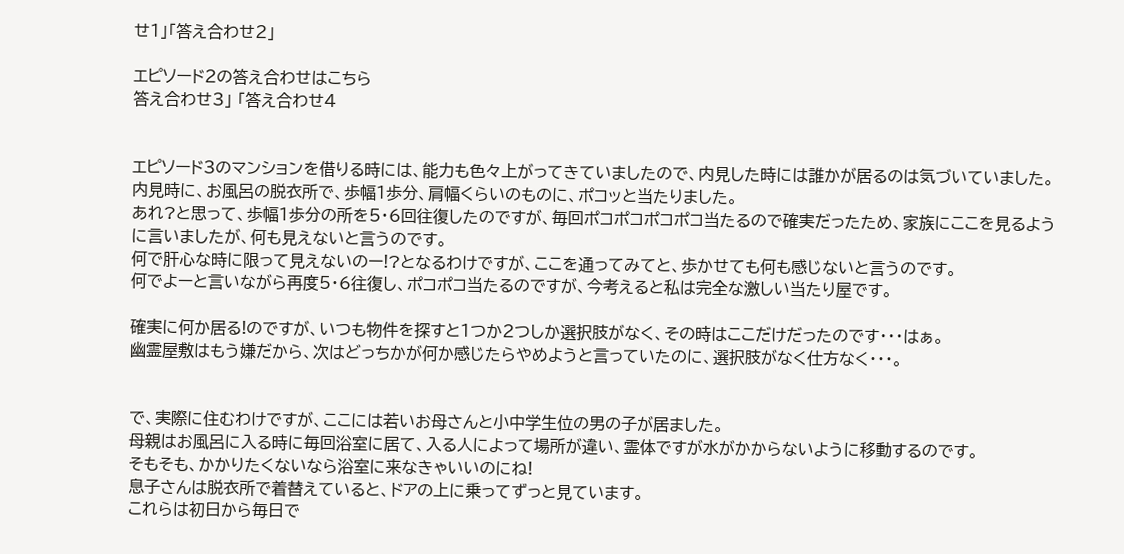せ1」「答え合わせ2」

エピソード2の答え合わせはこちら
答え合わせ3」 「答え合わせ4


エピソード3のマンションを借りる時には、能力も色々上がってきていましたので、内見した時には誰かが居るのは気づいていました。
内見時に、お風呂の脱衣所で、歩幅1歩分、肩幅くらいのものに、ポコッと当たりました。
あれ?と思って、歩幅1歩分の所を5・6回往復したのですが、毎回ポコポコポコポコ当たるので確実だったため、家族にここを見るように言いましたが、何も見えないと言うのです。
何で肝心な時に限って見えないのー!?となるわけですが、ここを通ってみてと、歩かせても何も感じないと言うのです。
何でよーと言いながら再度5・6往復し、ポコポコ当たるのですが、今考えると私は完全な激しい当たり屋です。

確実に何か居る!のですが、いつも物件を探すと1つか2つしか選択肢がなく、その時はここだけだったのです・・・はぁ。
幽霊屋敷はもう嫌だから、次はどっちかが何か感じたらやめようと言っていたのに、選択肢がなく仕方なく・・・。


で、実際に住むわけですが、ここには若いお母さんと小中学生位の男の子が居ました。
母親はお風呂に入る時に毎回浴室に居て、入る人によって場所が違い、霊体ですが水がかからないように移動するのです。
そもそも、かかりたくないなら浴室に来なきゃいいのにね!
息子さんは脱衣所で着替えていると、ドアの上に乗ってずっと見ています。
これらは初日から毎日で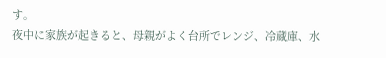す。
夜中に家族が起きると、母親がよく台所でレンジ、冷蔵庫、水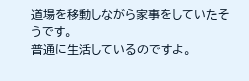道場を移動しながら家事をしていたそうです。
普通に生活しているのですよ。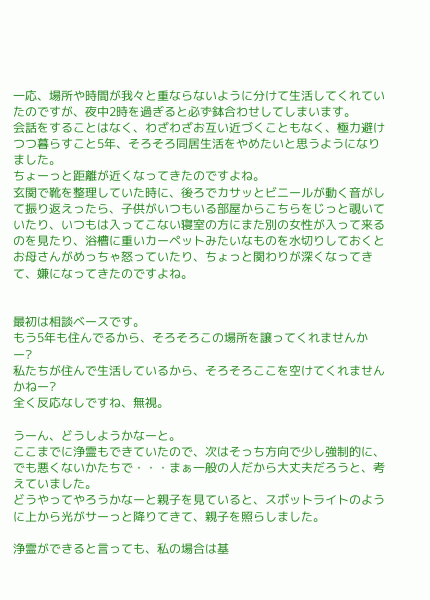一応、場所や時間が我々と重ならないように分けて生活してくれていたのですが、夜中2時を過ぎると必ず鉢合わせしてしまいます。
会話をすることはなく、わざわざお互い近づくこともなく、極力避けつつ暮らすこと5年、そろそろ同居生活をやめたいと思うようになりました。
ちょーっと距離が近くなってきたのですよね。
玄関で靴を整理していた時に、後ろでカサッとビニールが動く音がして振り返えったら、子供がいつもいる部屋からこちらをじっと覗いていたり、いつもは入ってこない寝室の方にまた別の女性が入って来るのを見たり、浴槽に重いカーペットみたいなものを水切りしておくとお母さんがめっちゃ怒っていたり、ちょっと関わりが深くなってきて、嫌になってきたのですよね。


最初は相談ベースです。
もう5年も住んでるから、そろそろこの場所を譲ってくれませんかー?
私たちが住んで生活しているから、そろそろここを空けてくれませんかねー?
全く反応なしですね、無視。

うーん、どうしようかなーと。
ここまでに浄霊もできていたので、次はそっち方向で少し強制的に、でも悪くないかたちで・・・まぁ一般の人だから大丈夫だろうと、考えていました。
どうやってやろうかなーと親子を見ていると、スポットライトのように上から光がサーっと降りてきて、親子を照らしました。

浄霊ができると言っても、私の場合は基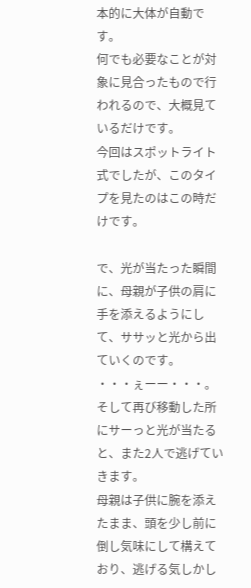本的に大体が自動です。
何でも必要なことが対象に見合ったもので行われるので、大概見ているだけです。
今回はスポットライト式でしたが、このタイプを見たのはこの時だけです。

で、光が当たった瞬間に、母親が子供の肩に手を添えるようにして、ササッと光から出ていくのです。
・・・ぇーー・・・。
そして再び移動した所にサーっと光が当たると、また2人で逃げていきます。
母親は子供に腕を添えたまま、頭を少し前に倒し気味にして構えており、逃げる気しかし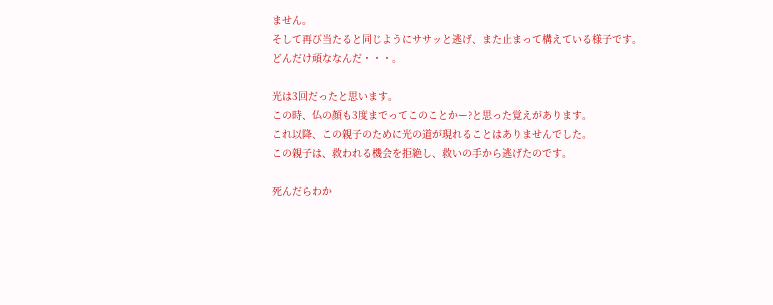ません。
そして再び当たると同じようにササッと逃げ、また止まって構えている様子です。
どんだけ頑ななんだ・・・。

光は3回だったと思います。
この時、仏の顔も3度までってこのことかー?と思った覚えがあります。
これ以降、この親子のために光の道が現れることはありませんでした。
この親子は、救われる機会を拒絶し、救いの手から逃げたのです。

死んだらわか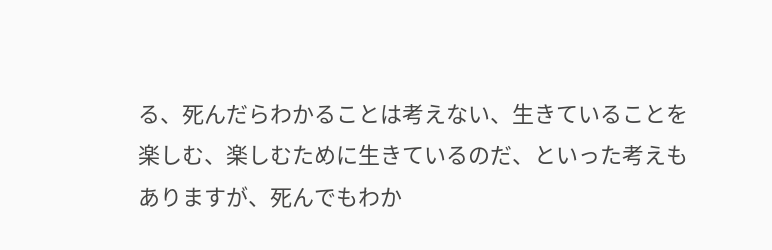る、死んだらわかることは考えない、生きていることを楽しむ、楽しむために生きているのだ、といった考えもありますが、死んでもわか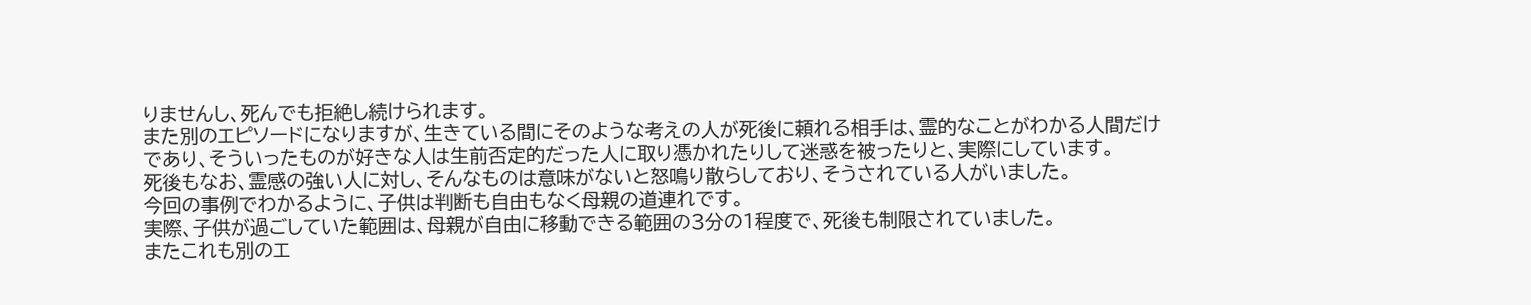りませんし、死んでも拒絶し続けられます。
また別のエピソードになりますが、生きている間にそのような考えの人が死後に頼れる相手は、霊的なことがわかる人間だけであり、そういったものが好きな人は生前否定的だった人に取り憑かれたりして迷惑を被ったりと、実際にしています。
死後もなお、霊感の強い人に対し、そんなものは意味がないと怒鳴り散らしており、そうされている人がいました。
今回の事例でわかるように、子供は判断も自由もなく母親の道連れです。
実際、子供が過ごしていた範囲は、母親が自由に移動できる範囲の3分の1程度で、死後も制限されていました。
またこれも別のエ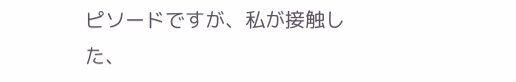ピソードですが、私が接触した、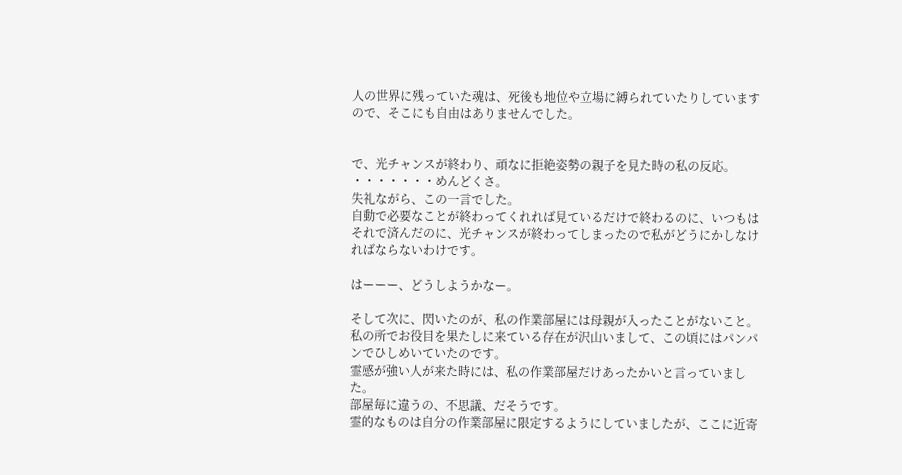人の世界に残っていた魂は、死後も地位や立場に縛られていたりしていますので、そこにも自由はありませんでした。


で、光チャンスが終わり、頑なに拒絶姿勢の親子を見た時の私の反応。
・・・・・・・めんどくさ。
失礼ながら、この一言でした。
自動で必要なことが終わってくれれば見ているだけで終わるのに、いつもはそれで済んだのに、光チャンスが終わってしまったので私がどうにかしなければならないわけです。

はーーー、どうしようかなー。

そして次に、閃いたのが、私の作業部屋には母親が入ったことがないこと。
私の所でお役目を果たしに来ている存在が沢山いまして、この頃にはパンパンでひしめいていたのです。
霊感が強い人が来た時には、私の作業部屋だけあったかいと言っていました。
部屋毎に違うの、不思議、だそうです。
霊的なものは自分の作業部屋に限定するようにしていましたが、ここに近寄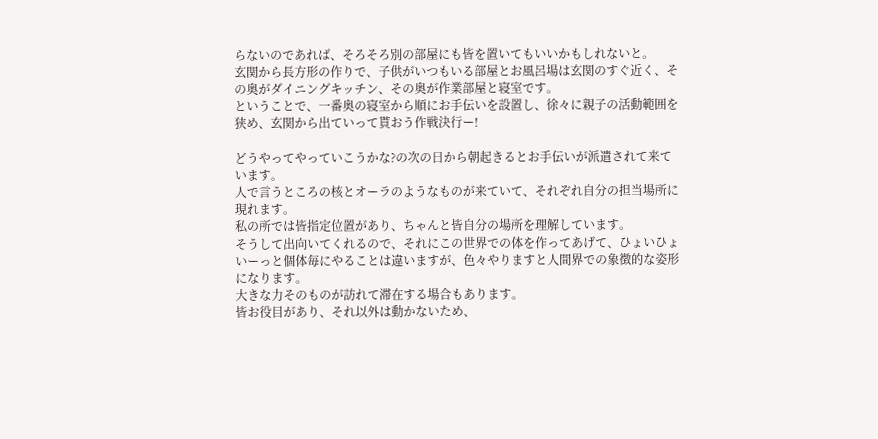らないのであれば、そろそろ別の部屋にも皆を置いてもいいかもしれないと。
玄関から長方形の作りで、子供がいつもいる部屋とお風呂場は玄関のすぐ近く、その奥がダイニングキッチン、その奥が作業部屋と寝室です。
ということで、一番奥の寝室から順にお手伝いを設置し、徐々に親子の活動範囲を狭め、玄関から出ていって貰おう作戦決行ー!

どうやってやっていこうかな?の次の日から朝起きるとお手伝いが派遣されて来ています。
人で言うところの核とオーラのようなものが来ていて、それぞれ自分の担当場所に現れます。
私の所では皆指定位置があり、ちゃんと皆自分の場所を理解しています。
そうして出向いてくれるので、それにこの世界での体を作ってあげて、ひょいひょいーっと個体毎にやることは違いますが、色々やりますと人間界での象徴的な姿形になります。
大きな力そのものが訪れて滞在する場合もあります。
皆お役目があり、それ以外は動かないため、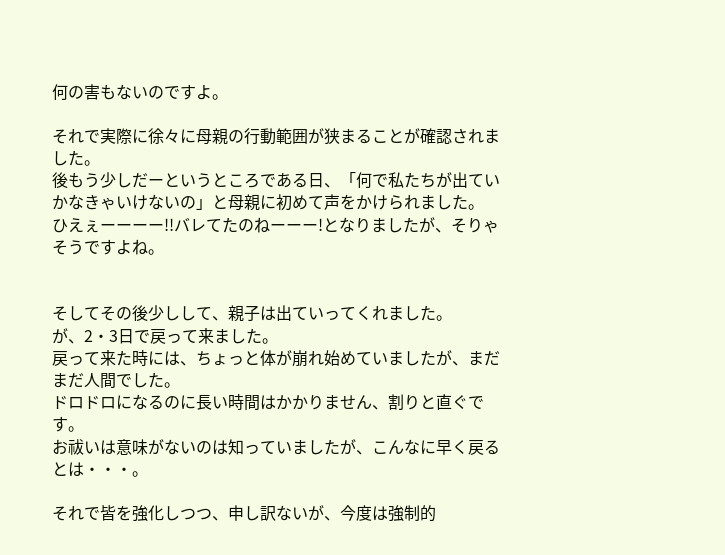何の害もないのですよ。

それで実際に徐々に母親の行動範囲が狭まることが確認されました。
後もう少しだーというところである日、「何で私たちが出ていかなきゃいけないの」と母親に初めて声をかけられました。
ひえぇーーーー!!バレてたのねーーー!となりましたが、そりゃそうですよね。


そしてその後少しして、親子は出ていってくれました。
が、2・3日で戻って来ました。
戻って来た時には、ちょっと体が崩れ始めていましたが、まだまだ人間でした。
ドロドロになるのに長い時間はかかりません、割りと直ぐです。
お祓いは意味がないのは知っていましたが、こんなに早く戻るとは・・・。

それで皆を強化しつつ、申し訳ないが、今度は強制的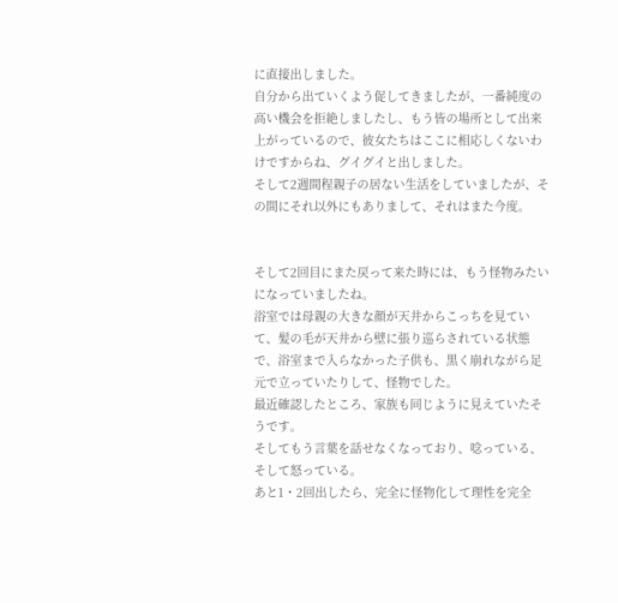に直接出しました。
自分から出ていくよう促してきましたが、一番純度の高い機会を拒絶しましたし、もう皆の場所として出来上がっているので、彼女たちはここに相応しくないわけですからね、グイグイと出しました。
そして2週間程親子の居ない生活をしていましたが、その間にそれ以外にもありまして、それはまた今度。


そして2回目にまた戻って来た時には、もう怪物みたいになっていましたね。
浴室では母親の大きな顔が天井からこっちを見ていて、髪の毛が天井から壁に張り巡らされている状態で、浴室まで入らなかった子供も、黒く崩れながら足元で立っていたりして、怪物でした。
最近確認したところ、家族も同じように見えていたそうです。
そしてもう言葉を話せなくなっており、唸っている、そして怒っている。
あと1・2回出したら、完全に怪物化して理性を完全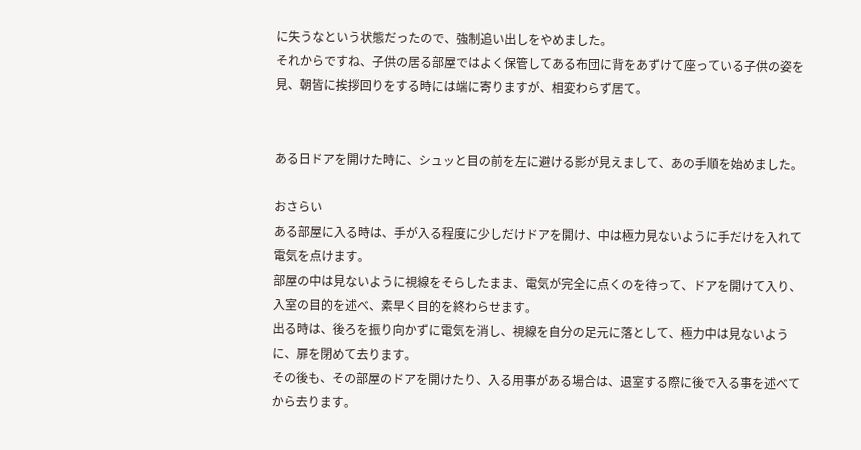に失うなという状態だったので、強制追い出しをやめました。
それからですね、子供の居る部屋ではよく保管してある布団に背をあずけて座っている子供の姿を見、朝皆に挨拶回りをする時には端に寄りますが、相変わらず居て。


ある日ドアを開けた時に、シュッと目の前を左に避ける影が見えまして、あの手順を始めました。

おさらい
ある部屋に入る時は、手が入る程度に少しだけドアを開け、中は極力見ないように手だけを入れて電気を点けます。
部屋の中は見ないように視線をそらしたまま、電気が完全に点くのを待って、ドアを開けて入り、入室の目的を述べ、素早く目的を終わらせます。
出る時は、後ろを振り向かずに電気を消し、視線を自分の足元に落として、極力中は見ないように、扉を閉めて去ります。
その後も、その部屋のドアを開けたり、入る用事がある場合は、退室する際に後で入る事を述べてから去ります。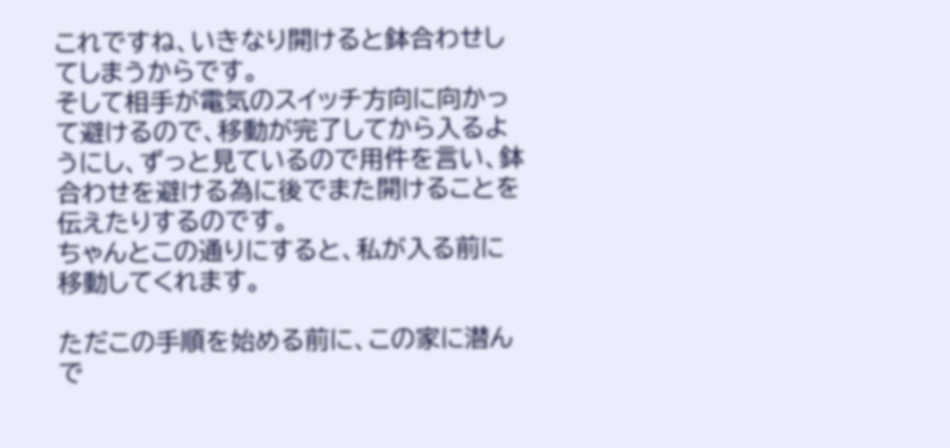これですね、いきなり開けると鉢合わせしてしまうからです。
そして相手が電気のスイッチ方向に向かって避けるので、移動が完了してから入るようにし、ずっと見ているので用件を言い、鉢合わせを避ける為に後でまた開けることを伝えたりするのです。
ちゃんとこの通りにすると、私が入る前に移動してくれます。

ただこの手順を始める前に、この家に潜んで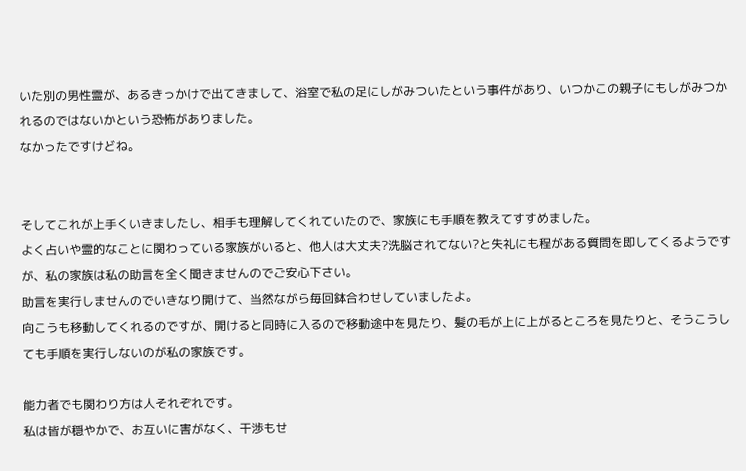いた別の男性霊が、あるきっかけで出てきまして、浴室で私の足にしがみついたという事件があり、いつかこの親子にもしがみつかれるのではないかという恐怖がありました。
なかったですけどね。


そしてこれが上手くいきましたし、相手も理解してくれていたので、家族にも手順を教えてすすめました。
よく占いや霊的なことに関わっている家族がいると、他人は大丈夫?洗脳されてない?と失礼にも程がある質問を即してくるようですが、私の家族は私の助言を全く聞きませんのでご安心下さい。
助言を実行しませんのでいきなり開けて、当然ながら毎回鉢合わせしていましたよ。
向こうも移動してくれるのですが、開けると同時に入るので移動途中を見たり、髪の毛が上に上がるところを見たりと、そうこうしても手順を実行しないのが私の家族です。

能力者でも関わり方は人それぞれです。
私は皆が穏やかで、お互いに害がなく、干渉もせ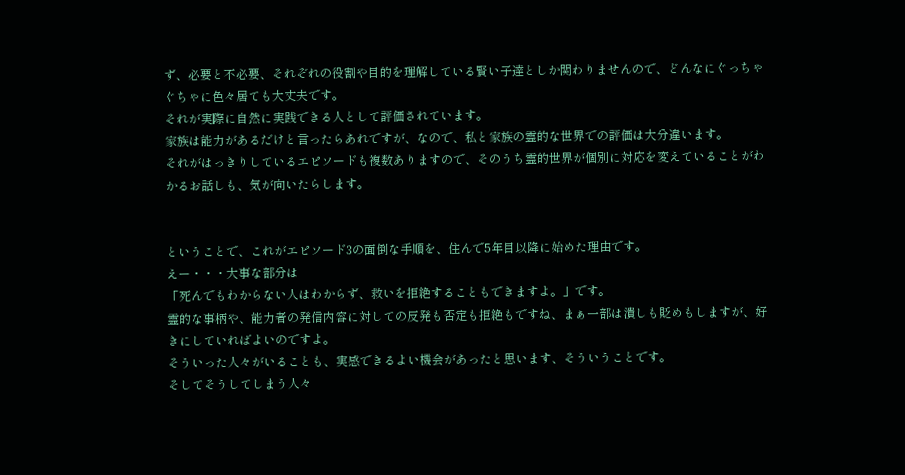ず、必要と不必要、それぞれの役割や目的を理解している賢い子達としか関わりませんので、どんなにぐっちゃぐちゃに色々居ても大丈夫です。
それが実際に自然に実践できる人として評価されています。
家族は能力があるだけと言ったらあれですが、なので、私と家族の霊的な世界での評価は大分違います。
それがはっきりしているエピソードも複数ありますので、そのうち霊的世界が個別に対応を変えていることがわかるお話しも、気が向いたらします。


ということで、これがエピソード3の面倒な手順を、住んで5年目以降に始めた理由です。
えー・・・大事な部分は
「死んでもわからない人はわからず、救いを拒絶することもできますよ。」です。
霊的な事柄や、能力者の発信内容に対しての反発も否定も拒絶もですね、まぁ一部は潰しも貶めもしますが、好きにしていればよいのですよ。
そういった人々がいることも、実感できるよい機会があったと思います、そういうことです。
そしてそうしてしまう人々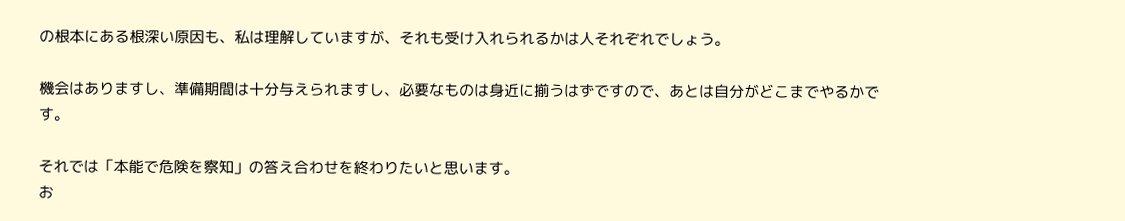の根本にある根深い原因も、私は理解していますが、それも受け入れられるかは人それぞれでしょう。

機会はありますし、準備期間は十分与えられますし、必要なものは身近に揃うはずですので、あとは自分がどこまでやるかです。

それでは「本能で危険を察知」の答え合わせを終わりたいと思います。
お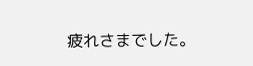疲れさまでした。